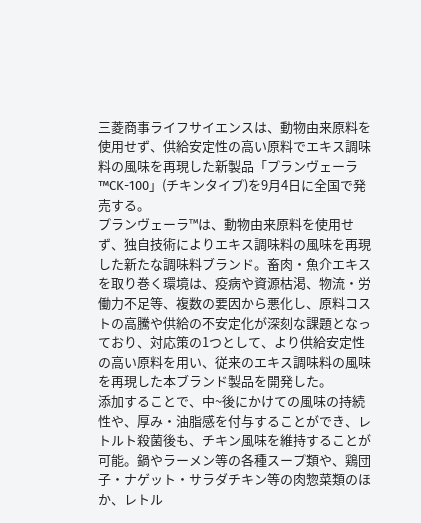三菱商事ライフサイエンスは、動物由来原料を使用せず、供給安定性の高い原料でエキス調味料の風味を再現した新製品「プランヴェーラ™CK-100」(チキンタイプ)を9月4日に全国で発売する。
プランヴェーラ™は、動物由来原料を使用せず、独自技術によりエキス調味料の風味を再現した新たな調味料ブランド。畜肉・魚介エキスを取り巻く環境は、疫病や資源枯渇、物流・労働力不足等、複数の要因から悪化し、原料コストの高騰や供給の不安定化が深刻な課題となっており、対応策の1つとして、より供給安定性の高い原料を用い、従来のエキス調味料の風味を再現した本ブランド製品を開発した。
添加することで、中~後にかけての風味の持続性や、厚み・油脂感を付与することができ、レトルト殺菌後も、チキン風味を維持することが可能。鍋やラーメン等の各種スープ類や、鶏団子・ナゲット・サラダチキン等の肉惣菜類のほか、レトル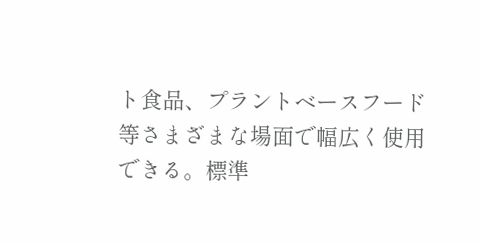ト食品、プラントベースフード等さまざまな場面で幅広く使用できる。標準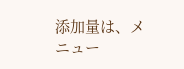添加量は、メニュー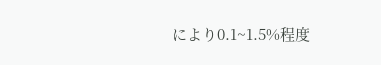により0.1~1.5%程度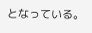となっている。